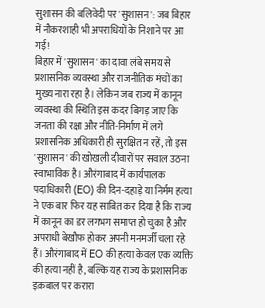सुशासन की बलिवेदी पर 'सुशासन': जब बिहार में नौकरशाही भी अपराधियों के निशाने पर आ गई!
बिहार में 'सुशासन' का दावा लंबे समय से प्रशासनिक व्यवस्था और राजनीतिक मंचों का मुख्य नारा रहा है। लेकिन जब राज्य में कानून व्यवस्था की स्थिति इस कदर बिगड़ जाए कि जनता की रक्षा और नीति-निर्माण में लगे प्रशासनिक अधिकारी ही सुरक्षित न रहें, तो इस 'सुशासन' की खोखली दीवारों पर सवाल उठना स्वाभाविक है। औरंगाबाद में कार्यपालक पदाधिकारी (EO) की दिन-दहाड़े या निर्मम हत्या ने एक बार फिर यह साबित कर दिया है कि राज्य में कानून का डर लगभग समाप्त हो चुका है और अपराधी बेखौफ होकर अपनी मनमर्जी चला रहे हैं। औरंगाबाद में EO की हत्या केवल एक व्यक्ति की हत्या नहीं है, बल्कि यह राज्य के प्रशासनिक इक़बाल पर करारा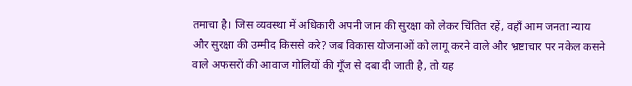तमाचा है। जिस व्यवस्था में अधिकारी अपनी जान की सुरक्षा को लेकर चिंतित रहें, वहाँ आम जनता न्याय और सुरक्षा की उम्मीद किससे करे? जब विकास योजनाओं को लागू करने वाले और भ्रष्टाचार पर नकेल कसने वाले अफसरों की आवाज गोलियों की गूँज से दबा दी जाती है, तो यह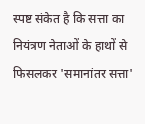स्पष्ट संकेत है कि सत्ता का नियंत्रण नेताओं के हाथों से फिसलकर 'समानांतर सत्ता'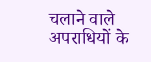चलाने वाले अपराधियों के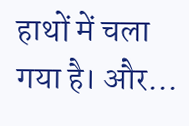हाथों में चला गया है। और...